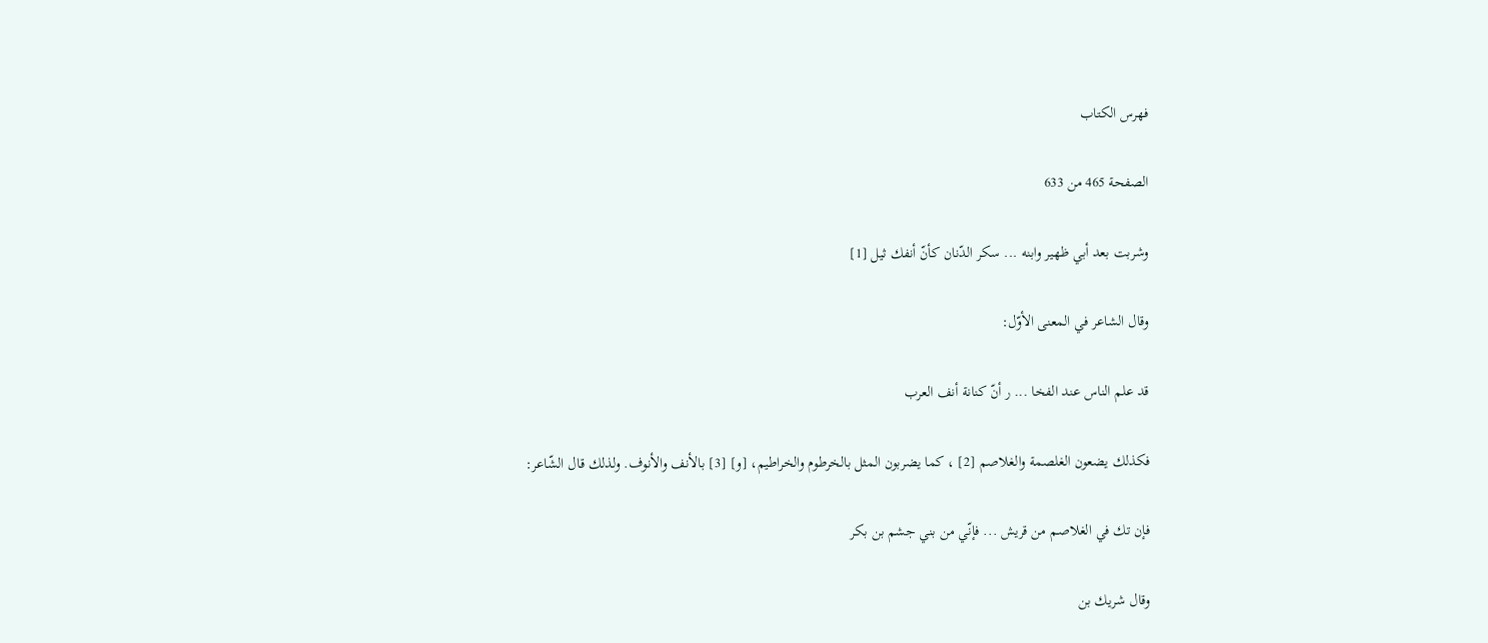فهرس الكتاب

الصفحة 465 من 633

وشربت بعد أبي ظهير وابنه ... سكر الدّنان كأنّ أنفك ثيل [1]

وقال الشاعر في المعنى الأوّل:

قد علم الناس عند الفخا ... ر أنّ كنانة أنف العرب

فكذلك يضعون الغلصمة والغلاصم [2] ، كما يضربون المثل بالخرطوم والخراطيم، [و] [3] بالأنف والأنوف. ولذلك قال الشّاعر:

فإن تك في الغلاصم من قريش ... فإنّي من بني جشم بن بكر

وقال شريك بن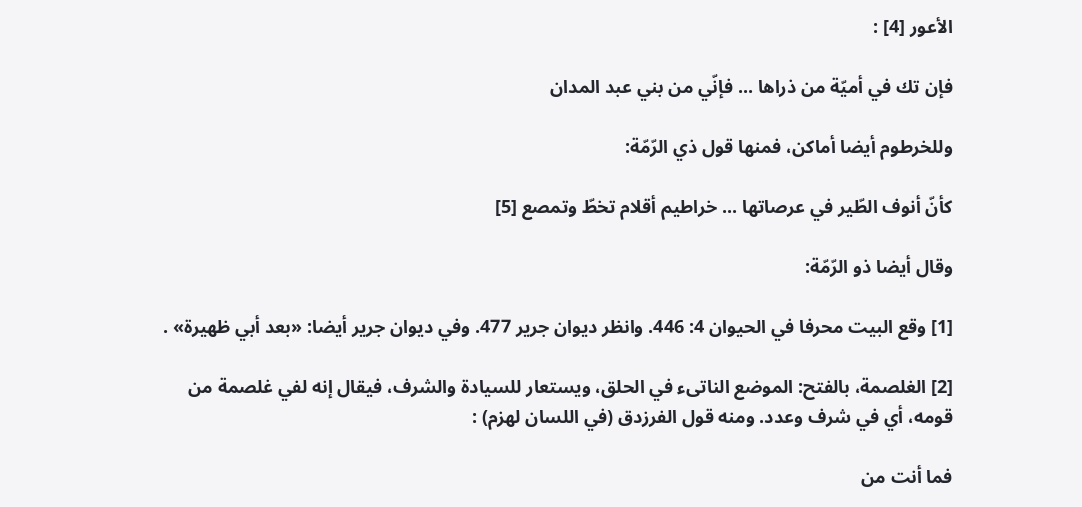الأعور [4] :

فإن تك في أميّة من ذراها ... فإنّي من بني عبد المدان

وللخرطوم أيضا أماكن، فمنها قول ذي الرّمّة:

كأنّ أنوف الطّير في عرصاتها ... خراطيم أقلام تخطّ وتمصع [5]

وقال أيضا ذو الرّمّة:

[1] وقع البيت محرفا في الحيوان 4: 446. وانظر ديوان جرير 477. وفي ديوان جرير أيضا: «بعد أبي ظهيرة» .

[2] الغلصمة، بالفتح: الموضع الناتىء في الحلق، ويستعار للسيادة والشرف، فيقال إنه لفي غلصمة من قومه، أي في شرف وعدد. ومنه قول الفرزدق (في اللسان لهزم) :

فما أنت من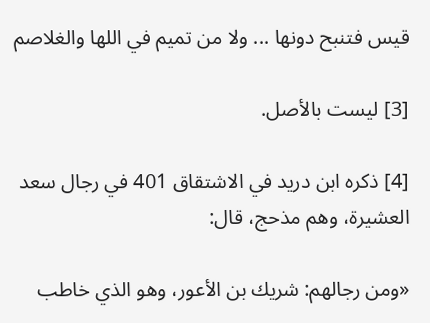قيس فتنبح دونها ... ولا من تميم في اللها والغلاصم

[3] ليست بالأصل.

[4] ذكره ابن دريد في الاشتقاق 401 في رجال سعد العشيرة، وهم مذحج، قال:

«ومن رجالهم: شريك بن الأعور، وهو الذي خاطب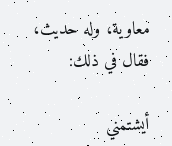معاوية، وله حديث، فقال في ذلك:

أيشتمني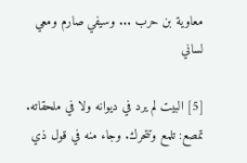معاوية بن حرب ... وسيفي صارم ومعي لساني

[5] البيت لم يرد في ديوانه ولا في ملحقاته. تمصع: تلمع وتتحرك. وجاء منه في قول ذي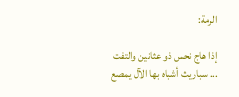الرمة:

إذا هاج نحس ذو عثانين والتفت ... سباريث أشباه بها الآل يمصع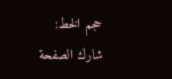حجم الخط:
شارك الصفحة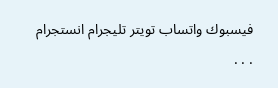فيسبوك واتساب تويتر تليجرام انستجرام
. . .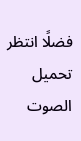فضلًا انتظر تحميل الصوت